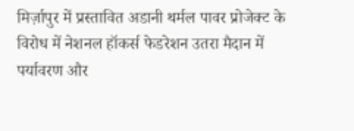मिर्ज़ापुर में प्रस्तावित अडानी थर्मल पावर प्रोजेक्ट के विरोध में नेशनल हॉकर्स फेडरेशन उतरा मैदान में
पर्यावरण और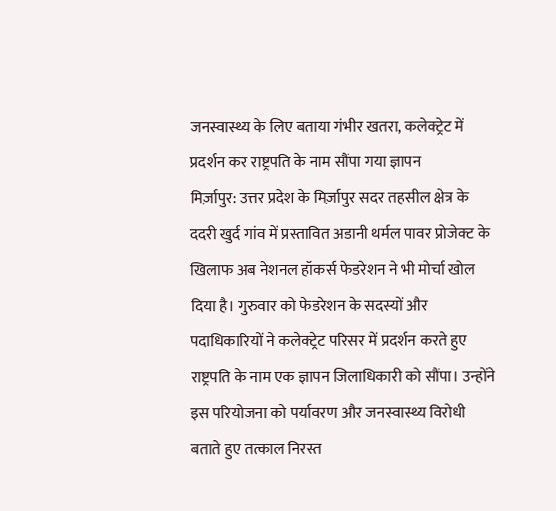जनस्वास्थ्य के लिए बताया गंभीर खतरा, कलेक्ट्रेट में प्रदर्शन कर राष्ट्रपति के नाम सौंपा गया ज्ञापन
मिर्ज़ापुर: उत्तर प्रदेश के मिर्ज़ापुर सदर तहसील क्षेत्र के ददरी खुर्द गांव में प्रस्तावित अडानी थर्मल पावर प्रोजेक्ट के खिलाफ अब नेशनल हॉकर्स फेडरेशन ने भी मोर्चा खोल दिया है। गुरुवार को फेडरेशन के सदस्यों और पदाधिकारियों ने कलेक्ट्रेट परिसर में प्रदर्शन करते हुए राष्ट्रपति के नाम एक ज्ञापन जिलाधिकारी को सौंपा। उन्होंने इस परियोजना को पर्यावरण और जनस्वास्थ्य विरोधी बताते हुए तत्काल निरस्त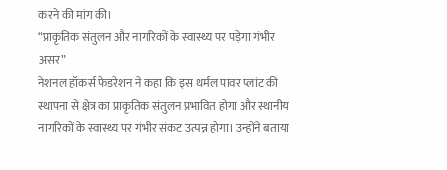करने की मांग की।
“प्राकृतिक संतुलन और नागरिकों के स्वास्थ्य पर पड़ेगा गंभीर असर”
नेशनल हॉकर्स फेडरेशन ने कहा कि इस थर्मल पावर प्लांट की स्थापना से क्षेत्र का प्राकृतिक संतुलन प्रभावित होगा और स्थानीय नागरिकों के स्वास्थ्य पर गंभीर संकट उत्पन्न होगा। उन्होंने बताया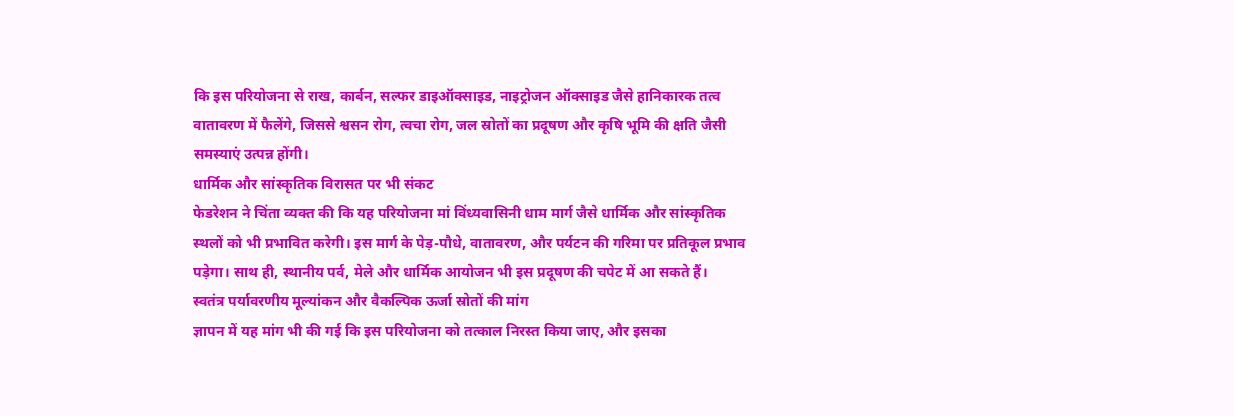कि इस परियोजना से राख, कार्बन, सल्फर डाइऑक्साइड, नाइट्रोजन ऑक्साइड जैसे हानिकारक तत्व वातावरण में फैलेंगे, जिससे श्वसन रोग, त्वचा रोग, जल स्रोतों का प्रदूषण और कृषि भूमि की क्षति जैसी समस्याएं उत्पन्न होंगी।
धार्मिक और सांस्कृतिक विरासत पर भी संकट
फेडरेशन ने चिंता व्यक्त की कि यह परियोजना मां विंध्यवासिनी धाम मार्ग जैसे धार्मिक और सांस्कृतिक स्थलों को भी प्रभावित करेगी। इस मार्ग के पेड़-पौधे, वातावरण, और पर्यटन की गरिमा पर प्रतिकूल प्रभाव पड़ेगा। साथ ही, स्थानीय पर्व, मेले और धार्मिक आयोजन भी इस प्रदूषण की चपेट में आ सकते हैं।
स्वतंत्र पर्यावरणीय मूल्यांकन और वैकल्पिक ऊर्जा स्रोतों की मांग
ज्ञापन में यह मांग भी की गई कि इस परियोजना को तत्काल निरस्त किया जाए, और इसका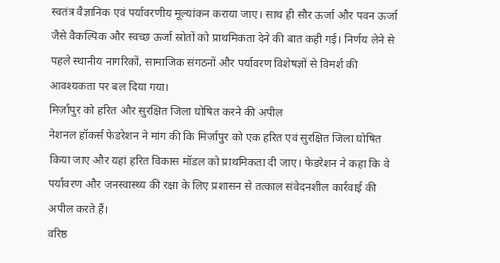स्वतंत्र वैज्ञानिक एवं पर्यावरणीय मूल्यांकन कराया जाए। साथ ही सौर ऊर्जा और पवन ऊर्जा जैसे वैकल्पिक और स्वच्छ ऊर्जा स्रोतों को प्राथमिकता देने की बात कही गई। निर्णय लेने से पहले स्थानीय नागरिकों, सामाजिक संगठनों और पर्यावरण विशेषज्ञों से विमर्श की आवश्यकता पर बल दिया गया।
मिर्ज़ापुर को हरित और सुरक्षित जिला घोषित करने की अपील
नेशनल हॉकर्स फेडरेशन ने मांग की कि मिर्ज़ापुर को एक हरित एवं सुरक्षित जिला घोषित किया जाए और यहां हरित विकास मॉडल को प्राथमिकता दी जाए। फेडरेशन ने कहा कि वे पर्यावरण और जनस्वास्थ्य की रक्षा के लिए प्रशासन से तत्काल संवेदनशील कार्रवाई की अपील करते हैं।
वरिष्ठ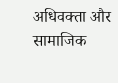अधिवक्ता और सामाजिक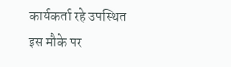कार्यकर्ता रहे उपस्थित
इस मौके पर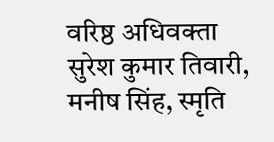वरिष्ठ अधिवक्ता सुरेश कुमार तिवारी, मनीष सिंह, स्मृति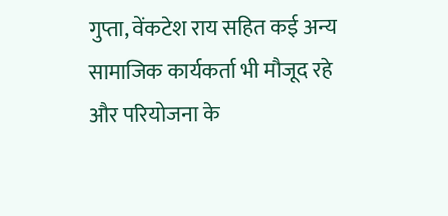गुप्ता, वेंकटेश राय सहित कई अन्य सामाजिक कार्यकर्ता भी मौजूद रहे और परियोजना के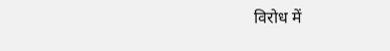विरोध में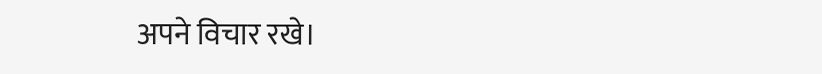अपने विचार रखे।